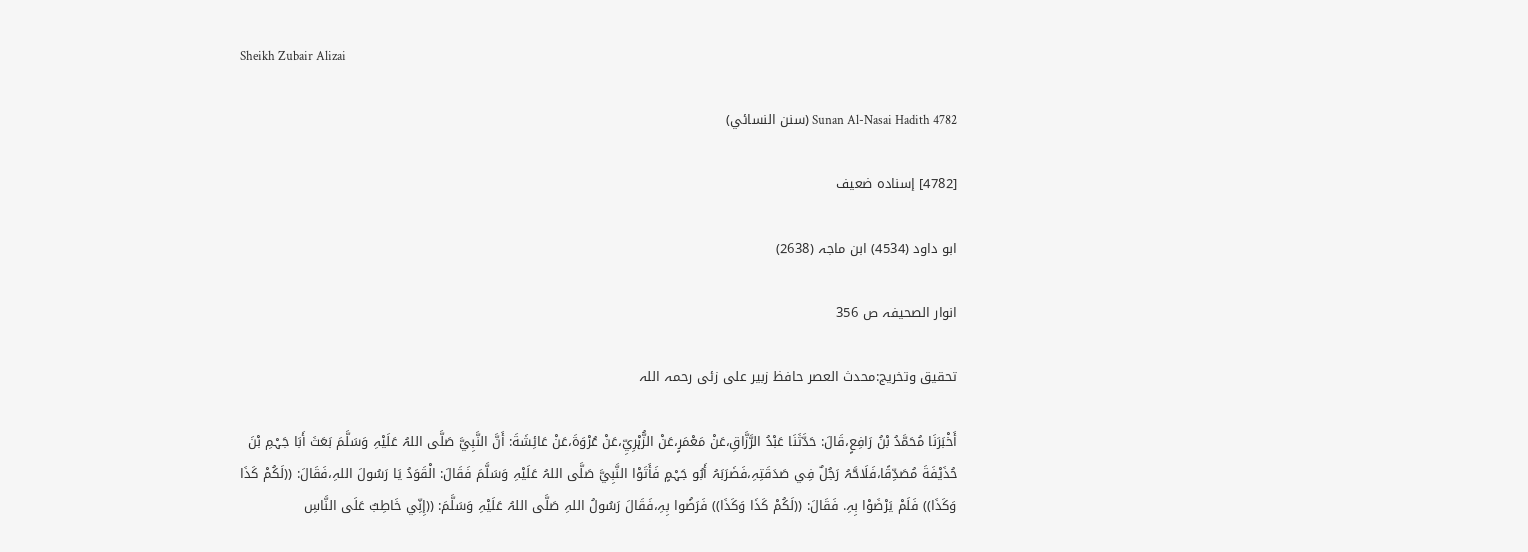Sheikh Zubair Alizai

Sunan Al-Nasai Hadith 4782 (سنن النسائي)

[4782] إسنادہ ضعیف

ابو داود (4534) ابن ماجہ (2638)

انوار الصحیفہ ص 356

تحقیق وتخریج:محدث العصر حافظ زبیر علی زئی رحمہ اللہ

أَخْبَرَنَا مُحَمَّدُ بْنُ رَافِعٍ،قَالَ: حَدَّثَنَا عَبْدُ الرَّزَّاقِ،عَنْ مَعْمَرٍ،عَنْ الزُّہْرِيِّ،عَنْ عُرْوَةَ،عَنْ عَائِشَةَ: أَنَّ النَّبِيَّ صَلَّی اللہُ عَلَيْہِ وَسَلَّمَ بَعَثَ أَبَا جَہْمِ بْنَ حُذَيْفَةَ مُصَدِّقًا،فَلَاحَّہُ رَجُلٌ فِي صَدَقَتِہِ،فَضَرَبَہُ أَبُو جَہْمٍ فَأَتَوْا النَّبِيَّ صَلَّی اللہُ عَلَيْہِ وَسَلَّمَ فَقَالَ: الْقَوَدُ يَا رَسُولَ اللہِ،فَقَالَ: ((لَكُمْ كَذَا وَكَذَا)) فَلَمْ يَرْضَوْا بِہِ. فَقَالَ: ((لَكُمْ كَذَا وَكَذَا)) فَرَضُوا بِہِ،فَقَالَ رَسُولُ اللہِ صَلَّی اللہُ عَلَيْہِ وَسَلَّمَ: ((إِنِّي خَاطِبٌ عَلَی النَّاسِ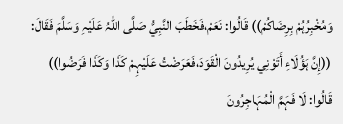وَمُخْبِرُہُمْ بِرِضَاكُمْ)) قَالُوا: نَعَمْ،فَخَطَبَ النَّبِيُّ صَلَّی اللہُ عَلَيْہِ وَسَلَّمَ فَقَالَ: ((إِنَّ ہَؤُلَاءِ أَتَوْنِي يُرِيدُونَ الْقَوَدَ،فَعَرَضْتُ عَلَيْہِمْ كَذَا وَكَذَا فَرَضُوا)) قَالُوا: لَا فَہَمَّ الْمُہَاجِرُونَ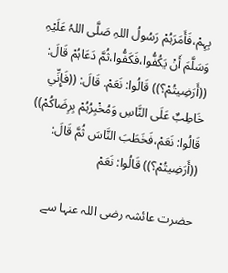بِہِمْ،فَأَمَرَہُمْ رَسُولُ اللہِ صَلَّی اللہُ عَلَيْہِ وَسَلَّمَ أَنْ يَكُفُّوا،فَكَفُّوا،ثُمَّ دَعَاہُمْ قَالَ: ((أَرَضِيتُمْ؟)) قَالُوا: نَعَمْ. قَالَ: ((فَإِنِّي خَاطِبٌ عَلَی النَّاسِ وَمُخْبِرُہُمْ بِرِضَاكُمْ)) قَالُوا: نَعَمْ،فَخَطَبَ النَّاسَ ثُمَّ قَالَ: ((أَرَضِيتُمْ؟)) قَالُوا: نَعَمْ

حضرت عائشہ رضی اللہ عنہا سے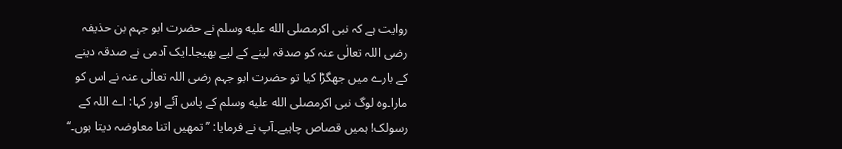روایت ہے کہ نبی اکرمصلى الله عليه وسلم نے حضرت ابو جہم بن حذیفہ رضی اللہ تعالٰی عنہ کو صدقہ لینے کے لیے بھیجا۔ایک آدمی نے صدقہ دینے کے بارے میں جھگڑا کیا تو حضرت ابو جہم رضی اللہ تعالٰی عنہ نے اس کو مارا۔وہ لوگ نبی اکرمصلى الله عليه وسلم کے پاس آئے اور کہا: اے اللہ کے رسولک! ہمیں قصاص چاہیے۔آپ نے فرمایا: ’’تمھیں اتنا معاوضہ دیتا ہوں۔‘‘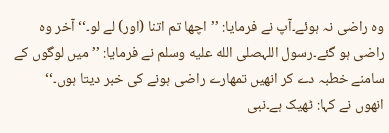وہ راضی نہ ہوئے۔آپ نے فرمایا: ’’اچھا تم اتنا (اور) لے لو۔‘‘ آخر وہ راضی ہو گئے۔رسول اللہصلى الله عليه وسلم نے فرمایا: ’’میں لوگوں کے سامنے خطبہ دے کر انھیں تمھارے راضی ہونے کی خبر دیتا ہوں۔‘‘ انھوں نے کہا: ٹھیک ہے۔نبی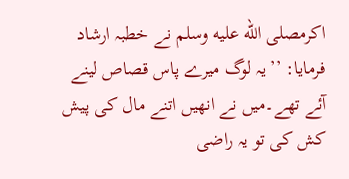اکرمصلى الله عليه وسلم نے خطبہ ارشاد فرمایا: ’’یہ لوگ میرے پاس قصاص لینے آئے تھے۔میں نے انھیں اتنے مال کی پیش کش کی تو یہ راضی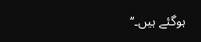ہوگئے ہیں۔‘‘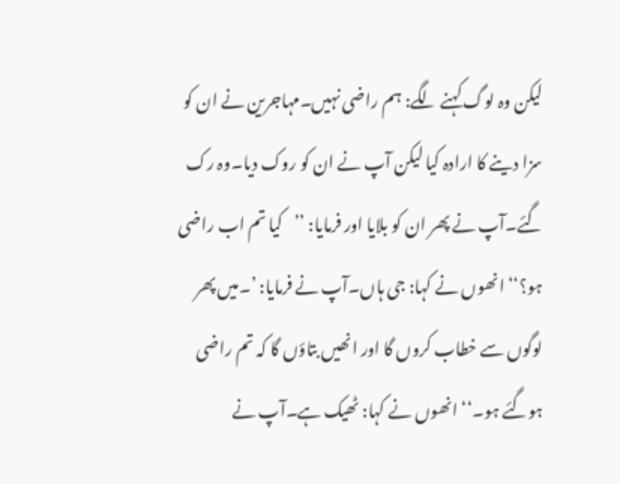لیکن وہ لوگ کہنے لگے: ہم راضی نہیں۔مہاجرین نے ان کو سزا دینے کا ارادہ کیا لیکن آپ نے ان کو روک دیا۔وہ رک گئے۔آپ نے پھر ان کو بلایا اور فرمایا: ’’کیا تم اب راضی ہو؟‘‘ انھوں نے کہا: جی ہاں۔آپ نے فرمایا: ’۔میں پھر لوگوں سے خطاب کروں گا اور انھیں بتاؤں گا کہ تم راضی ہوگئے ہو۔‘‘ انھوں نے کہا: ٹھیک ہے۔آپ نے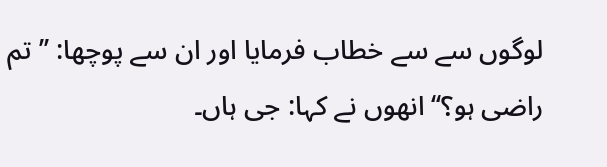لوگوں سے سے خطاب فرمایا اور ان سے پوچھا: ’’تم راضی ہو؟‘‘ انھوں نے کہا: جی ہاں۔